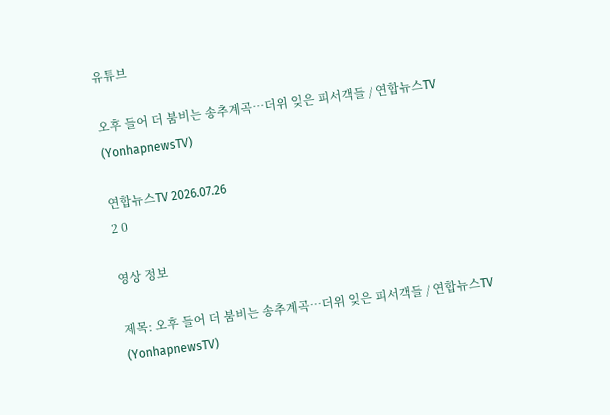유튜브

오후 들어 더 붐비는 송추계곡…더위 잊은 피서객들 / 연합뉴스TV (YonhapnewsTV)

연합뉴스TV 2026.07.26
2 0

영상 정보

제목: 오후 들어 더 붐비는 송추계곡…더위 잊은 피서객들 / 연합뉴스TV (YonhapnewsTV)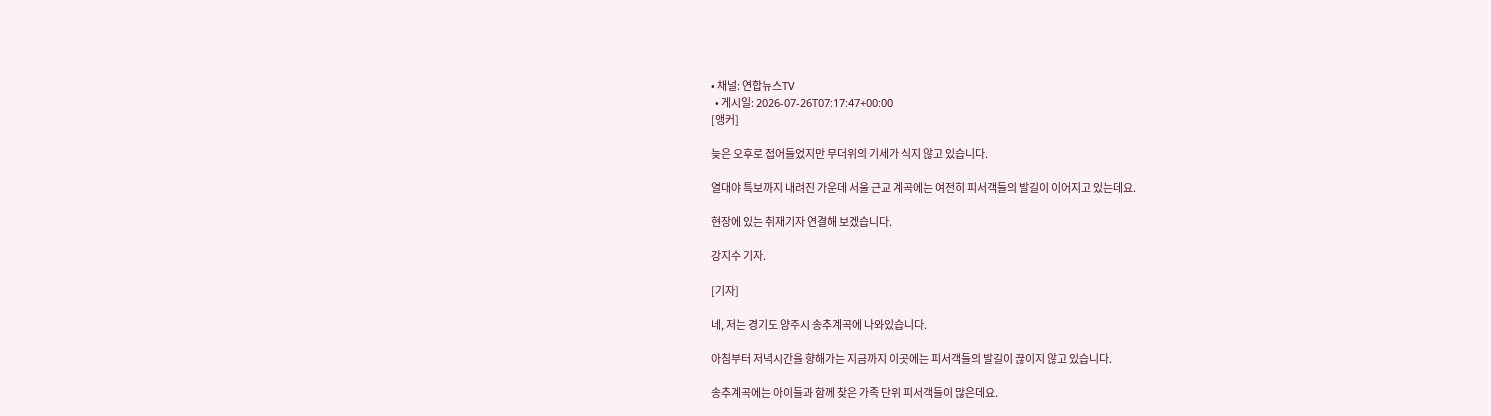• 채널: 연합뉴스TV
  • 게시일: 2026-07-26T07:17:47+00:00
[앵커]

늦은 오후로 접어들었지만 무더위의 기세가 식지 않고 있습니다.

열대야 특보까지 내려진 가운데 서울 근교 계곡에는 여전히 피서객들의 발길이 이어지고 있는데요.

현장에 있는 취재기자 연결해 보겠습니다.

강지수 기자.

[기자]

네, 저는 경기도 양주시 송추계곡에 나와있습니다.

아침부터 저녁시간을 향해가는 지금까지 이곳에는 피서객들의 발길이 끊이지 않고 있습니다.

송추계곡에는 아이들과 함께 찾은 가족 단위 피서객들이 많은데요.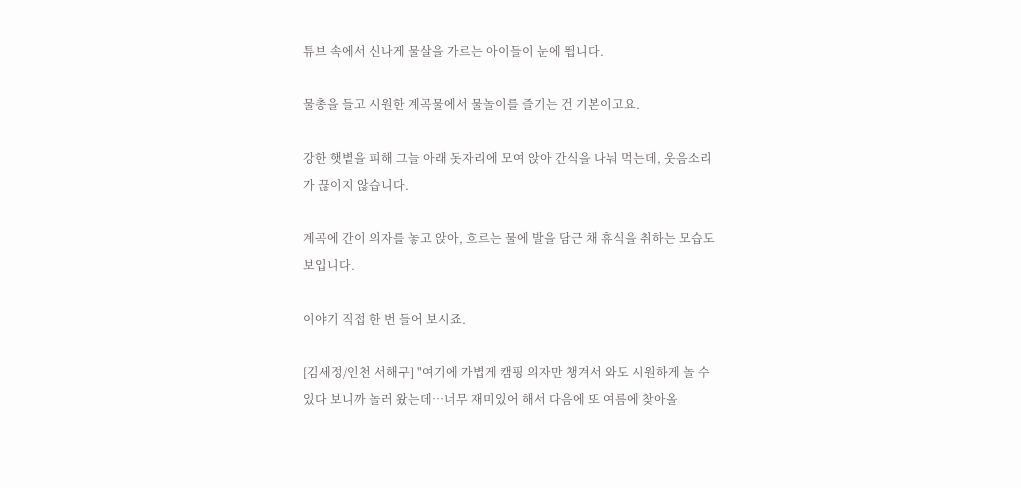튜브 속에서 신나게 물살을 가르는 아이들이 눈에 띕니다.

물총을 들고 시원한 계곡물에서 물놀이를 즐기는 건 기본이고요.

강한 햇볕을 피해 그늘 아래 돗자리에 모여 앉아 간식을 나눠 먹는데, 웃음소리가 끊이지 않습니다.

계곡에 간이 의자를 놓고 앉아, 흐르는 물에 발을 담근 채 휴식을 취하는 모습도 보입니다.

이야기 직접 한 번 들어 보시죠.

[김세정/인천 서해구] "여기에 가볍게 캠핑 의자만 챙겨서 와도 시원하게 놀 수 있다 보니까 놀러 왔는데…너무 재미있어 해서 다음에 또 여름에 찾아올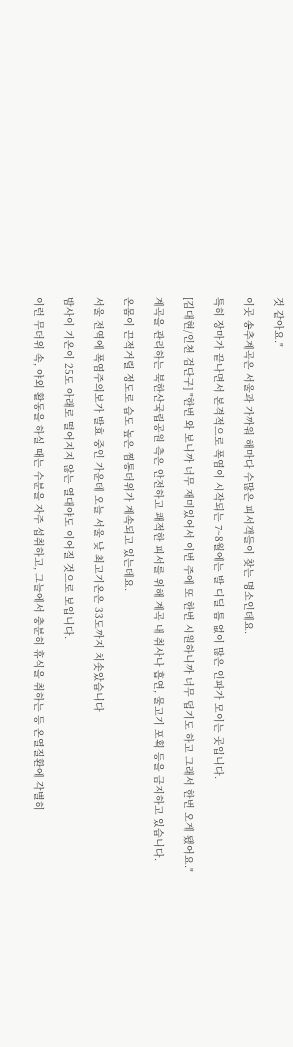것 같아요."

이곳 송추계곡은 서울과 가까워 해마다 수많은 피서객들이 찾는 명소인데요.

특히 장마가 끝나면서 본격적으로 폭염이 시작되는 7~8월에는 발 디딜 틈 없이 많은 인파가 모이는 곳입니다.

[김대현/인천 검단구] "한번 와 보니까 너무 재미있어서 이번 주에 또 한번 시원하니까 너무 덥기도 하고 그래서 한번 오게 됐어요."

계곡을 관리하는 북한산국립공원 측은 안전하고 쾌적한 피서를 위해 계곡 내 취사나 흡연, 물고기 포획 등을 금지하고 있습니다.

온몸이 끈적거릴 정도로 습도 높은 찜통더위가 계속되고 있는데요.

서울 전역에 폭염주의보가 발효 중인 가운데 오늘 서울 낮 최고기온은 33도까지 치솟았습니다

밤사이 기온이 25도 아래로 떨어지지 않는 열대야도 이어질 것으로 보입니다.

이런 무더위 속, 야외 활동을 하실 때는 수분을 자주 섭취하고, 그늘에서 충분히 휴식을 취하는 등 온열질환에 각별히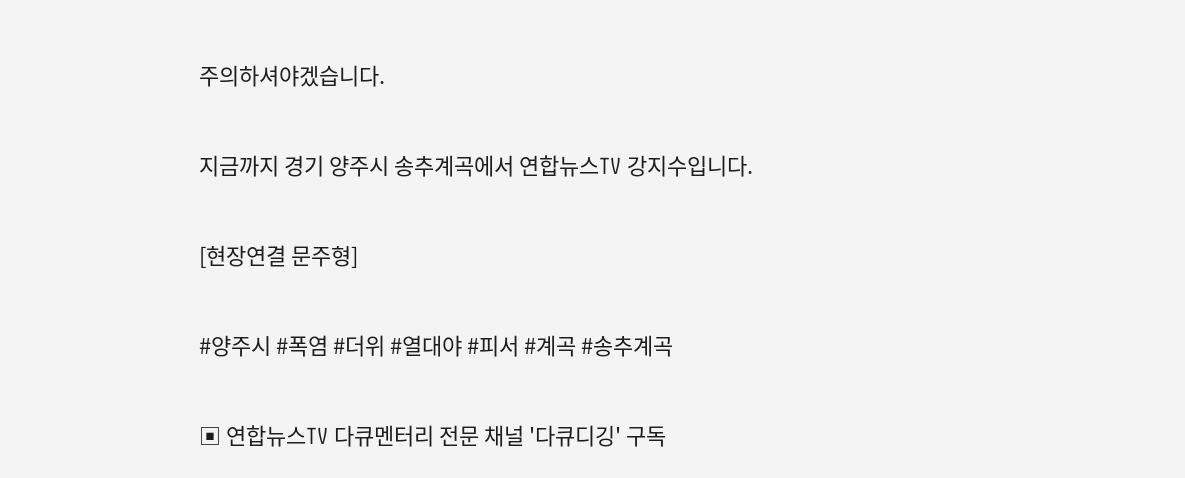주의하셔야겠습니다.

지금까지 경기 양주시 송추계곡에서 연합뉴스TV 강지수입니다.

[현장연결 문주형]

#양주시 #폭염 #더위 #열대야 #피서 #계곡 #송추계곡

▣ 연합뉴스TV 다큐멘터리 전문 채널 '다큐디깅' 구독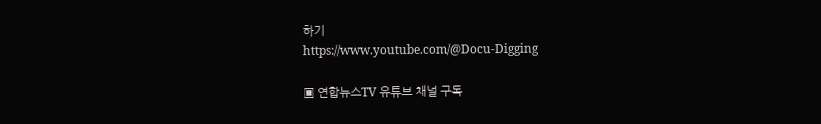하기
https://www.youtube.com/@Docu-Digging

▣ 연합뉴스TV 유튜브 채널 구독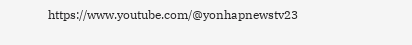https://www.youtube.com/@yonhapnewstv23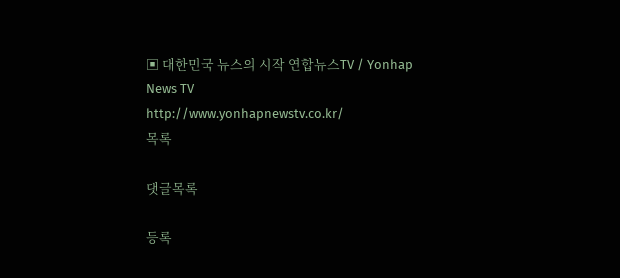▣ 대한민국 뉴스의 시작 연합뉴스TV / Yonhap News TV
http://www.yonhapnewstv.co.kr/
목록

댓글목록

등록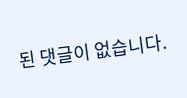된 댓글이 없습니다.